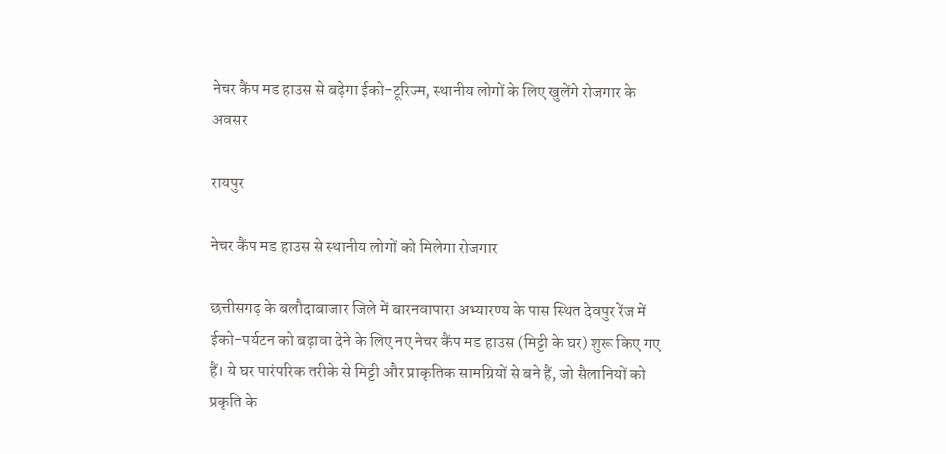नेचर कैंप मड हाउस से बढ़ेगा ईको-टूरिज्म, स्थानीय लोगों के लिए खुलेंगे रोजगार के अवसर

रायपुर

नेचर कैंप मड हाउस से स्थानीय लोगों को मिलेगा रोजगार

छत्तीसगढ़ के बलौदाबाजार जिले में बारनवापारा अभ्यारण्य के पास स्थित देवपुर रेंज में ईको-पर्यटन को बढ़ावा देने के लिए नए नेचर कैंप मड हाउस (मिट्टी के घर) शुरू किए गए हैं। ये घर पारंपरिक तरीके से मिट्टी और प्राकृतिक सामग्रियों से बने हैं, जो सैलानियों को प्रकृति के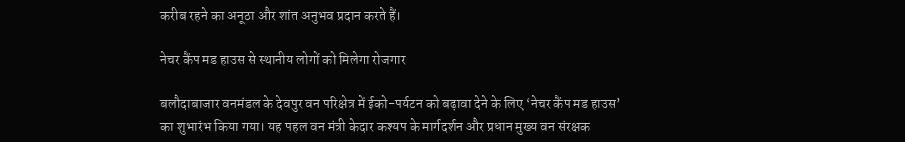करीब रहने का अनूठा और शांत अनुभव प्रदान करते हैं।

नेचर कैंप मड हाउस से स्थानीय लोगों को मिलेगा रोजगार

बलौदाबाजार वनमंडल के देवपुर वन परिक्षेत्र में ईको-पर्यटन को बढ़ावा देने के लिए ‘नेचर कैंप मड हाउस’ का शुभारंभ किया गया। यह पहल वन मंत्री केदार कश्यप के मार्गदर्शन और प्रधान मुख्य वन संरक्षक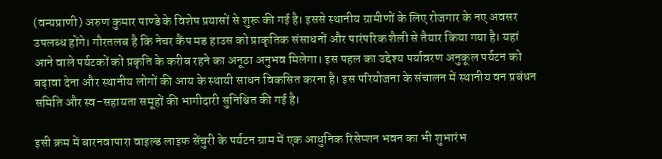(वन्यप्राणी) अरुण कुमार पाण्डे के विशेष प्रयासों से शुरू की गई है। इससे स्थानीय ग्रामीणों के लिए रोजगार के नए अवसर उपलब्ध होंगे। गौरतलब है कि नेचर कैंप मड हाउस को प्राकृतिक संसाधनों और पारंपरिक शैली से तैयार किया गया है। यहां आने वाले पर्यटकों को प्रकृति के करीब रहने का अनूठा अनुभव मिलेगा। इस पहल का उद्देश्य पर्यावरण अनुकूल पर्यटन को बढ़ावा देना और स्थानीय लोगों की आय के स्थायी साधन विकसित करना है। इस परियोजना के संचालन में स्थानीय वन प्रबंधन समिति और स्व-सहायता समूहों की भागीदारी सुनिश्चित की गई है।

इसी क्रम में बारनवापारा वाइल्ड लाइफ सेंचुरी के पर्यटन ग्राम में एक आधुनिक रिसेप्शन भवन का भी शुभारंभ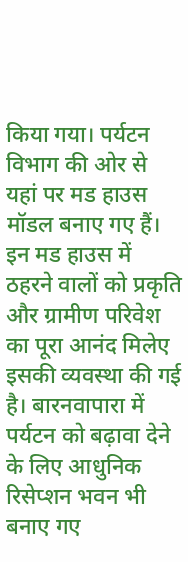किया गया। पर्यटन विभाग की ओर से यहां पर मड हाउस मॉडल बनाए गए हैं। इन मड हाउस में ठहरने वालों को प्रकृति और ग्रामीण परिवेश का पूरा आनंद मिलेए इसकी व्यवस्था की गई है। बारनवापारा में पर्यटन को बढ़ावा देने के लिए आधुनिक रिसेप्शन भवन भी बनाए गए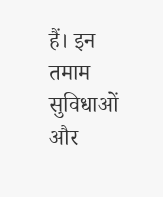हैं। इन तमाम सुविधाओं और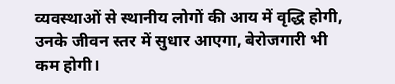व्यवस्थाओं से स्थानीय लोगों की आय में वृद्धि होगी, उनके जीवन स्तर में सुधार आएगा, बेरोजगारी भी कम होगी।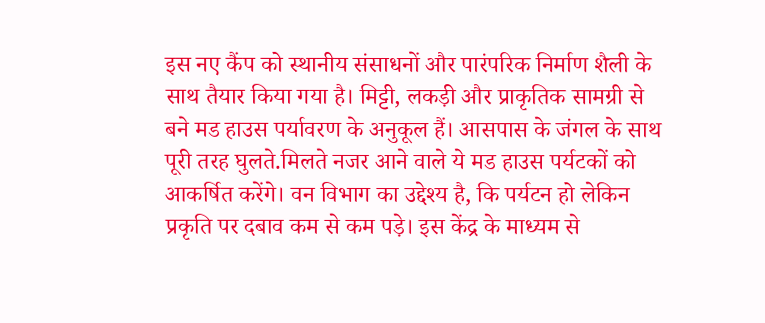इस नए कैंप को स्थानीय संसाधनों और पारंपरिक निर्माण शैली के साथ तैयार किया गया है। मिट्टी, लकड़ी और प्राकृतिक सामग्री से बने मड हाउस पर्यावरण के अनुकूल हैं। आसपास के जंगल के साथ पूरी तरह घुलते.मिलते नजर आने वाले ये मड हाउस पर्यटकों को आकर्षित करेंगे। वन विभाग का उद्देश्य है, कि पर्यटन हो लेकिन प्रकृति पर दबाव कम से कम पड़े। इस केंद्र के माध्यम से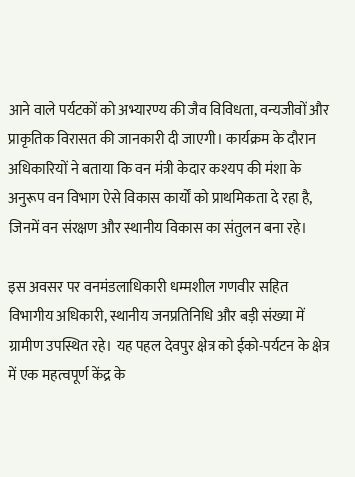आने वाले पर्यटकों को अभ्यारण्य की जैव विविधता, वन्यजीवों और प्राकृतिक विरासत की जानकारी दी जाएगी। कार्यक्रम के दौरान अधिकारियों ने बताया कि वन मंत्री केदार कश्यप की मंशा के अनुरूप वन विभाग ऐसे विकास कार्यों को प्राथमिकता दे रहा है, जिनमें वन संरक्षण और स्थानीय विकास का संतुलन बना रहे।

इस अवसर पर वनमंडलाधिकारी धम्मशील गणवीर सहित विभागीय अधिकारी, स्थानीय जनप्रतिनिधि और बड़ी संख्या में ग्रामीण उपस्थित रहे। यह पहल देवपुर क्षेत्र को ईको-पर्यटन के क्षेत्र में एक महत्वपूर्ण केंद्र के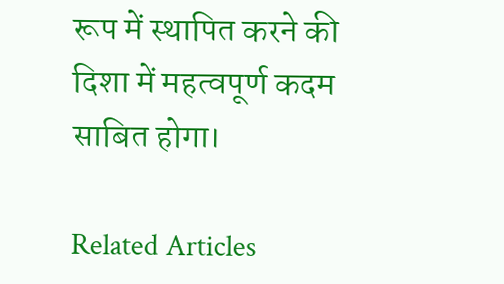रूप में स्थापित करने की दिशा में महत्वपूर्ण कदम साबित होगा।

Related Articles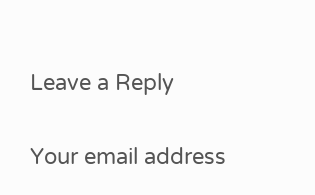Leave a Reply

Your email address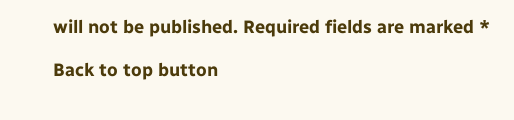will not be published. Required fields are marked *

Back to top button